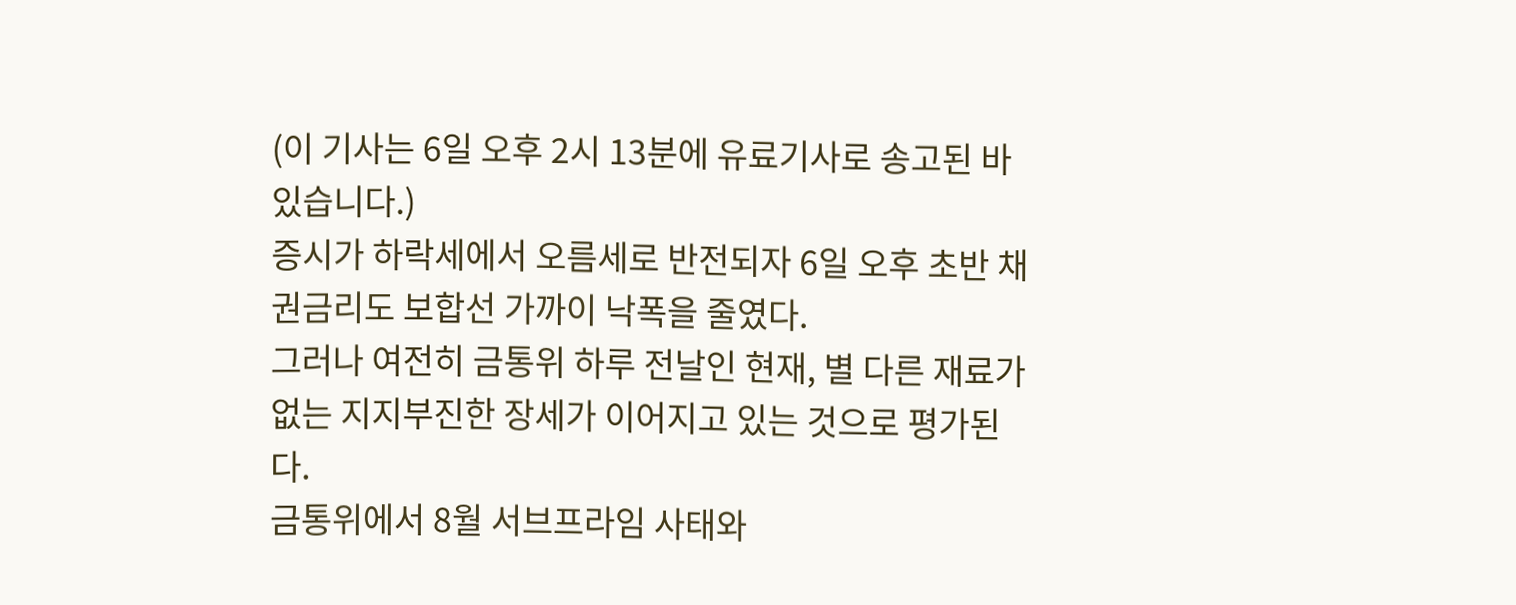(이 기사는 6일 오후 2시 13분에 유료기사로 송고된 바 있습니다.)
증시가 하락세에서 오름세로 반전되자 6일 오후 초반 채권금리도 보합선 가까이 낙폭을 줄였다.
그러나 여전히 금통위 하루 전날인 현재, 별 다른 재료가 없는 지지부진한 장세가 이어지고 있는 것으로 평가된다.
금통위에서 8월 서브프라임 사태와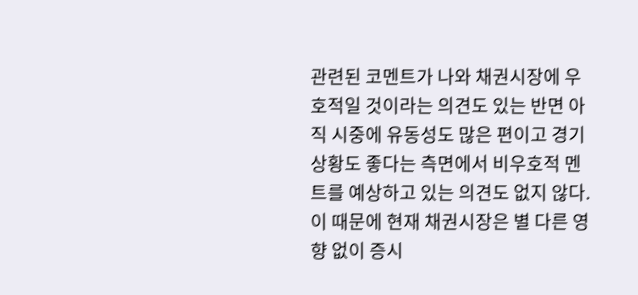관련된 코멘트가 나와 채권시장에 우호적일 것이라는 의견도 있는 반면 아직 시중에 유동성도 많은 편이고 경기 상황도 좋다는 측면에서 비우호적 멘트를 예상하고 있는 의견도 없지 않다.
이 때문에 현재 채권시장은 별 다른 영향 없이 증시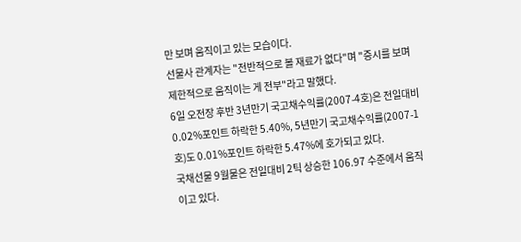만 보며 움직이고 있는 모습이다.
선물사 관계자는 "전반적으로 볼 재료가 없다"며 "증시를 보며 제한적으로 움직이는 게 전부"라고 말했다.
6일 오전장 후반 3년만기 국고채수익률(2007-4호)은 전일대비 0.02%포인트 하락한 5.40%, 5년만기 국고채수익률(2007-1호)도 0.01%포인트 하락한 5.47%에 호가되고 있다.
국채선물 9월물은 전일대비 2틱 상승한 106.97 수준에서 움직이고 있다.